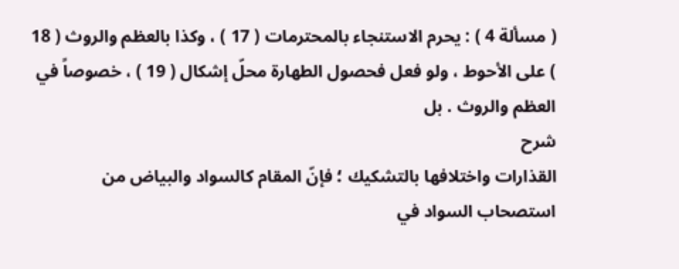( مسألة 4 ) : يحرم الاستنجاء بالمحترمات ( 17 ) ، وكذا بالعظم والروث ( 18 ) على الأحوط ، ولو فعل فحصول الطهارة محلّ إشكال ( 19 ) ، خصوصاً في العظم والروث . بل
شرح
القذارات واختلافها بالتشكيك ؛ فإنّ المقام كالسواد والبياض من استصحاب السواد في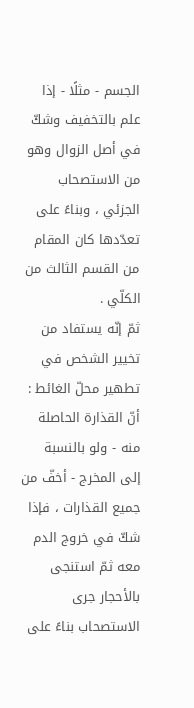الجسم - مثلًا - إذا علم بالتخفيف وشكّ في أصل الزوال وهو من الاستصحاب الجزئي ، وبناءً على تعدّدها كان المقام من القسم الثالث من الكلّي .
ثمّ إنّه يستفاد من تخيير الشخص في تطهير محلّ الغائط : أنّ القذارة الحاصلة منه - ولو بالنسبة إلى المخرج - أخفّ من جميع القذارات ، فإذا شكّ في خروج الدم معه ثمّ استنجى بالأحجار جرى الاستصحاب بناءً على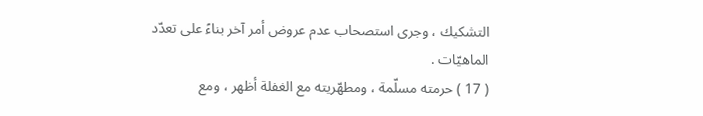التشكيك ، وجرى استصحاب عدم عروض أمر آخر بناءً على تعدّد الماهيّات .
( 17 ) حرمته مسلّمة ، ومطهّريته مع الغفلة أظهر ، ومع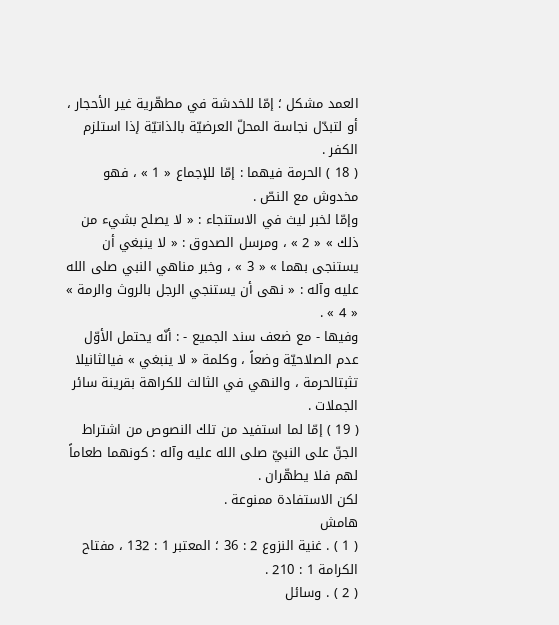العمد مشكل ؛ إمّا للخدشة في مطهّرية غير الأحجار ، أو لتبدّل نجاسة المحلّ العرضيّة بالذاتيّة إذا استلزم الكفر .
( 18 ) الحرمة فيهما : إمّا للإجماع « 1 » ، فهو مخدوش مع النصّ .
وإمّا لخبر ليث في الاستنجاء : « لا يصلح بشيء من ذلك » « 2 » ، ومرسل الصدوق : « لا ينبغي أن يستنجى بهما » « 3 » ، وخبر مناهي النبي صلى الله عليه وآله : « نهى أن يستنجي الرجل بالروث والرمة » « 4 » .
وفيها - مع ضعف سند الجميع - : أنّه يحتمل الأوّل عدم الصلاحيّة وضعاً ، وكلمة « لا ينبغي » فيالثانيلا تثبتالحرمة ، والنهي في الثالث للكراهة بقرينة سائر الجملات .
( 19 ) إمّا لما استفيد من تلك النصوص من اشتراط الجنّ على النبيّ صلى الله عليه وآله : كونهما طعاماً لهم فلا يطهّران .
لكن الاستفادة ممنوعة .
هامش
( 1 ) . غنية النزوع 2 : 36 ؛ المعتبر 1 : 132 ، مفتاح الكرامة 1 : 210 .
( 2 ) . وسائل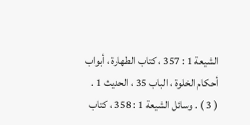الشيعة 1 : 357 ، كتاب الطهارة ، أبواب أحكام الخلوة ، الباب 35 ، الحديث 1 .
( 3 ) . وسائل الشيعة 1 : 358 ، كتاب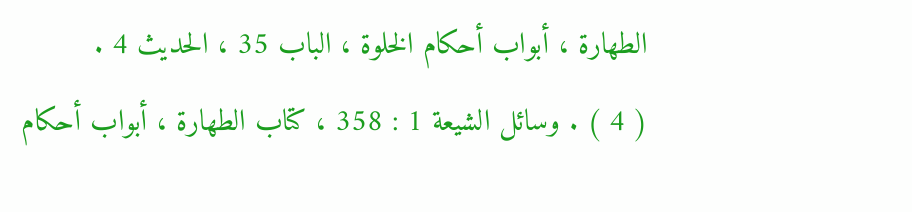الطهارة ، أبواب أحكام الخلوة ، الباب 35 ، الحديث 4 .
( 4 ) . وسائل الشيعة 1 : 358 ، كتاب الطهارة ، أبواب أحكام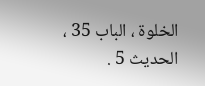الخلوة ، الباب 35 ، الحديث 5 .